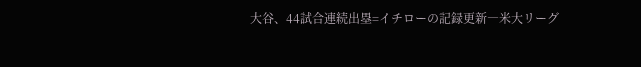大谷、44試合連続出塁=イチローの記録更新―米大リーグ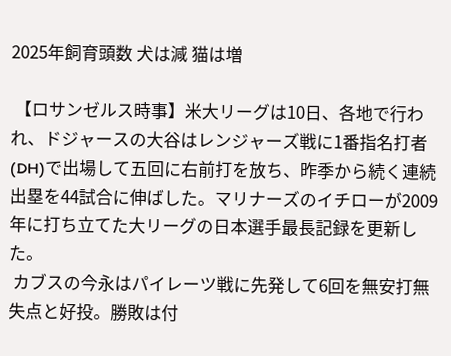2025年飼育頭数 犬は減 猫は増

 【ロサンゼルス時事】米大リーグは10日、各地で行われ、ドジャースの大谷はレンジャーズ戦に1番指名打者(DH)で出場して五回に右前打を放ち、昨季から続く連続出塁を44試合に伸ばした。マリナーズのイチローが2009年に打ち立てた大リーグの日本選手最長記録を更新した。
 カブスの今永はパイレーツ戦に先発して6回を無安打無失点と好投。勝敗は付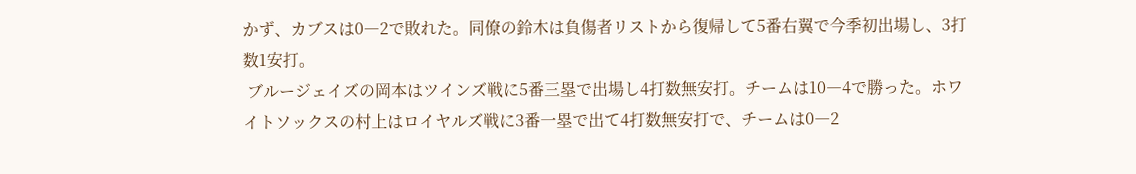かず、カブスは0―2で敗れた。同僚の鈴木は負傷者リストから復帰して5番右翼で今季初出場し、3打数1安打。
 ブルージェイズの岡本はツインズ戦に5番三塁で出場し4打数無安打。チームは10―4で勝った。ホワイトソックスの村上はロイヤルズ戦に3番一塁で出て4打数無安打で、チームは0―2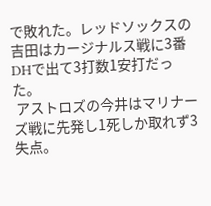で敗れた。レッドソックスの吉田はカージナルス戦に3番DHで出て3打数1安打だった。
 アストロズの今井はマリナーズ戦に先発し1死しか取れず3失点。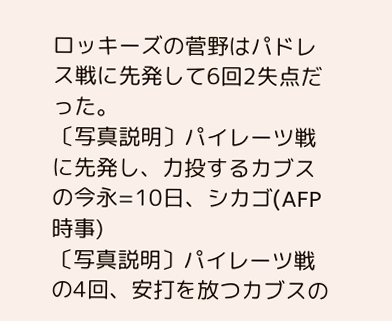ロッキーズの菅野はパドレス戦に先発して6回2失点だった。
〔写真説明〕パイレーツ戦に先発し、力投するカブスの今永=10日、シカゴ(AFP時事)
〔写真説明〕パイレーツ戦の4回、安打を放つカブスの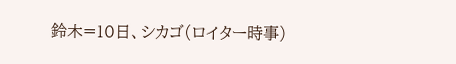鈴木=10日、シカゴ(ロイター時事)